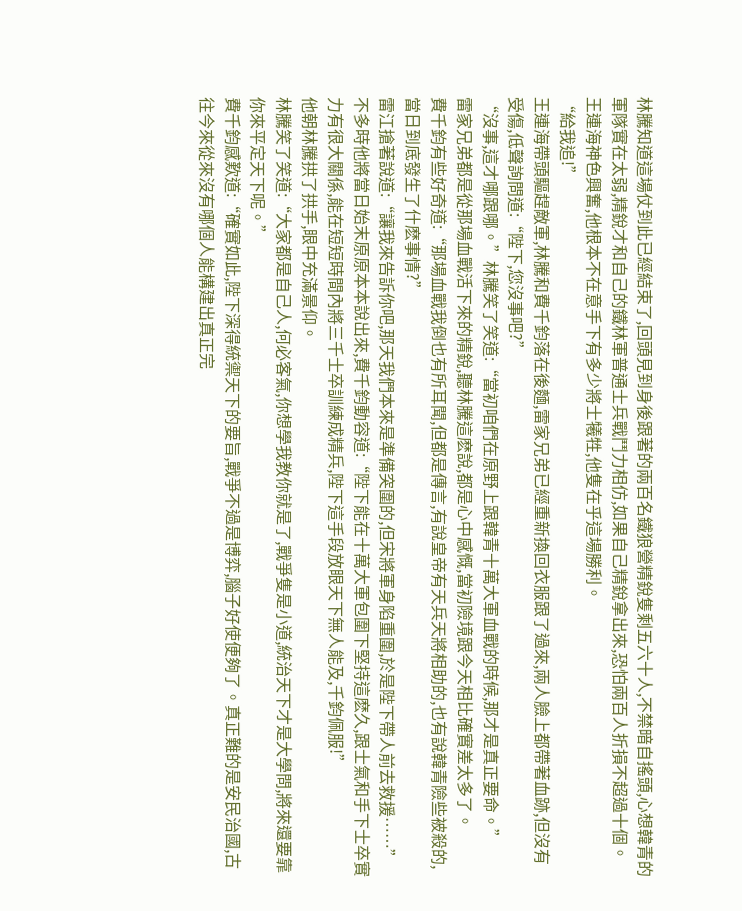林騰知道這場仗到此已經結束了,回頭見到身後跟著的兩百名鐵狼營精銳隻剩五六十人,不禁暗自搖頭,心想韓青的軍隊實在太弱,精銳才和自己的鐵林軍普通士兵戰鬥力相仿,如果自己精銳拿出來,恐怕兩百人折損不超過十個。
王連海神色興奮,他根本不在意手下有多少將士犧牲,他隻在乎這場勝利。
“給我追!”
王連海帶頭驅趕敵軍,林騰和費千鈞落在後麵,雷家兄弟已經重新換回衣服跟了過來,兩人臉上都帶著血跡,但沒有受傷,低聲詢問道:“陛下,您沒事吧?”
“沒事,這才哪跟哪。”林騰笑了笑道:“當初咱們在原野上跟韓青十萬大軍血戰的時候,那才是真正要命。”
雷家兄弟都是從那場血戰活下來的精銳,聽林騰這麽說,都是心中感慨,當初險境跟今天相比確實差太多了。
費千鈞有些好奇道:“那場血戰我倒也有所耳聞,但都是傳言,有說皇帝有天兵天將相助的,也有說韓青險些被殺的,當日到底發生了什麽事情?”
雷江搶著說道:“讓我來告訴你吧,那天我們本來是準備突圍的,但宋將軍身陷重圍,於是陛下帶人前去救援……”
不多時他將當日始末原原本本說出來,費千鈞動容道:“陛下能在十萬大軍包圍下堅持這麽久,跟士氣和手下士卒實力有很大關係,能在短短時間內將三千士卒訓練成精兵,陛下這手段放眼天下無人能及,千鈞佩服!”
他朝林騰拱了拱手,眼中充滿景仰。
林騰笑了笑道:“大家都是自己人,何必客氣,你想學我教你就是了,戰爭隻是小道,統治天下才是大學問,將來還要靠你來平定天下呢。”
費千鈞感歎道:“確實如此,陛下深得統禦天下的要旨,戰爭不過是博弈,腦子好使便夠了。真正難的是安民治國,古往今來從來沒有哪個人能構建出真正完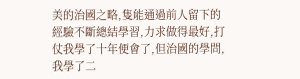美的治國之略,隻能通過前人留下的經驗不斷總結學習,力求做得最好,打仗我學了十年便會了,但治國的學問,我學了二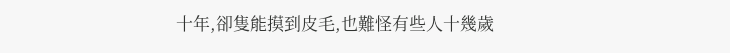十年,卻隻能摸到皮毛,也難怪有些人十幾歲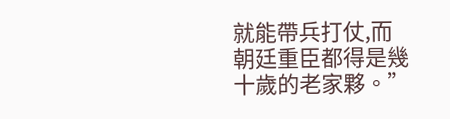就能帶兵打仗,而朝廷重臣都得是幾十歲的老家夥。”